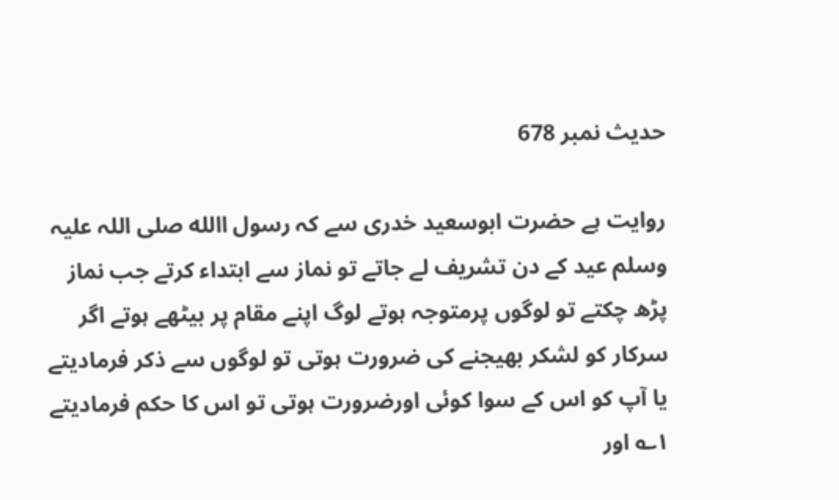حدیث نمبر 678

روایت ہے حضرت ابوسعید خدری سے کہ رسول االله صلی اللہ علیہ وسلم عید کے دن تشریف لے جاتے تو نماز سے ابتداء کرتے جب نماز پڑھ چکتے تو لوگوں پرمتوجہ ہوتے لوگ اپنے مقام پر بیٹھے ہوتے اگر سرکار کو لشکر بھیجنے کی ضرورت ہوتی تو لوگوں سے ذکر فرمادیتے یا آپ کو اس کے سوا کوئی اورضرورت ہوتی تو اس کا حکم فرمادیتے ۱؎ اور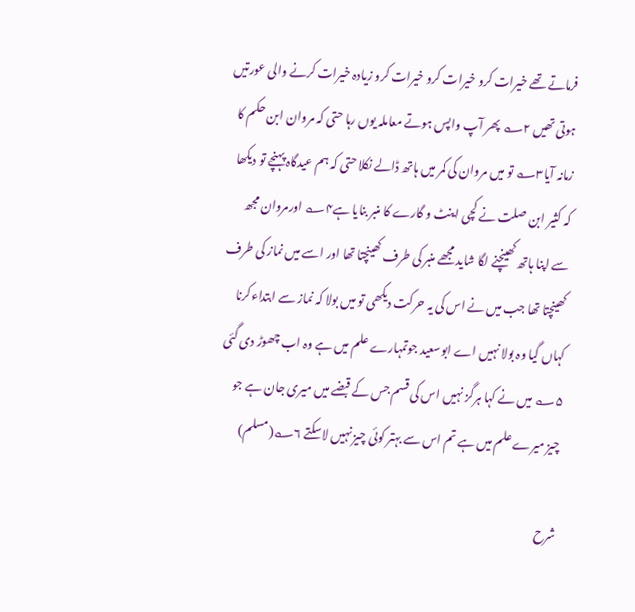فرماتے تھے خیرات کرو خیرات کرو خیرات کرو زیادہ خیرات کرنے والی عورتیں ہوتی تھیں ۲؎ پھر آپ واپس ہوتے معاملہ یوں رہا حتی کہ مروان ابن حکم کا زمانہ آیا۳؎ تو میں مروان کی کمر میں ہاتھ ڈالے نکلا حتی کہ ہم عیدگاہ پہنچے تو دیکھا کہ کثیر ابن صلت نے کچی اینٹ و گارے کا منبر بنایا ہے۴؎ اورمروان مجھ سے اپنا ہاتھ کھینچنے لگا شاید مجھے منبر کی طرف کھینچتا تھا اور اسے میں نماز کی طرف کھینچتا تھا جب میں نے اس کی یہ حرکت دیکھی تو میں بولا کہ نماز سے ابتداءکرنا کہاں گیا وہ بولا نہیں اے ابوسعید جوتمہارے علم میں ہے وہ اب چھوڑ دی گئی ۵؎ میں نے کہا ہرگز نہیں اس کی قسم جس کے قبضے میں میری جان ہے جو چیز میرے علم میں ہے تم اس سے بہتر کوئی چیز نہیں لاسکتے ۶؎(مسلم)

شرح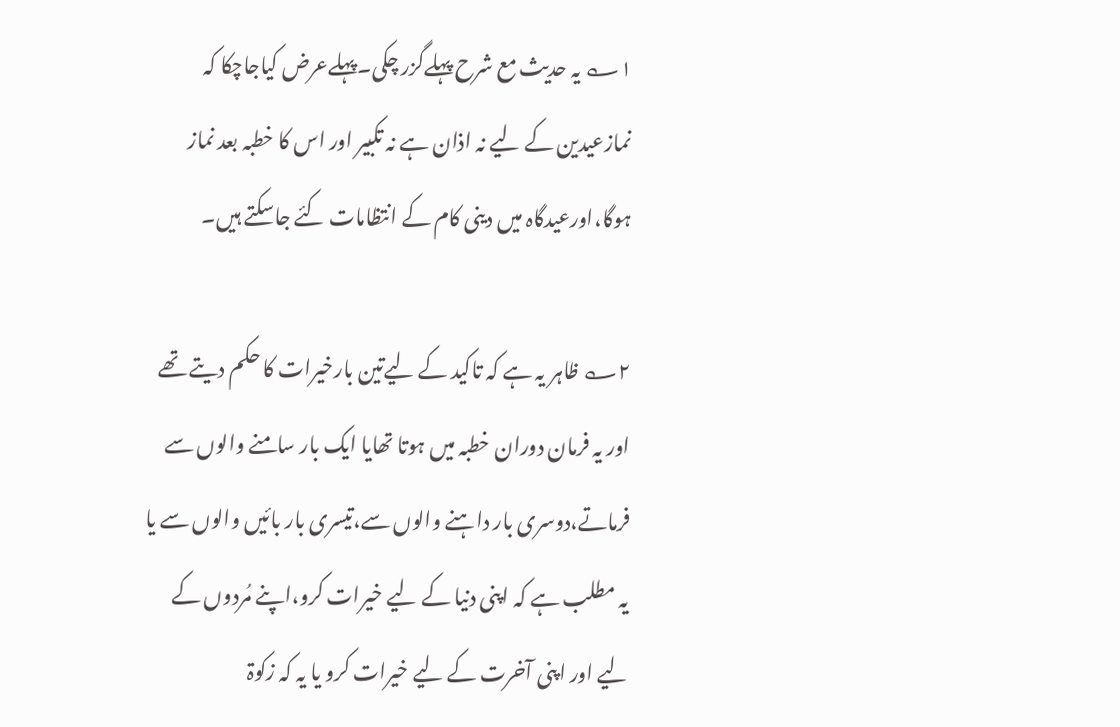۱؎ یہ حدیث مع شرح پہلےگزر چکی۔پہلےعرض کیاجاچکا کہ نمازعیدین کے لیے نہ اذان ہے نہ تکبیر اور اس کا خطبہ بعد نماز ہوگا،اورعیدگاہ میں دینی کام کے انتظامات کئے جاسکتے ہیں۔

۲؎ ظاہر یہ ہے کہ تاکید کے لیےتین بارخیرات کا حکم دیتے تھے اور یہ فرمان دوران خطبہ میں ہوتا تھایا ایک بار سامنے والوں سے فرماتے،دوسری بار داہنے والوں سے،تیسری بار بائیں والوں سے یا یہ مطلب ہے کہ اپنی دنیا کے لیے خیرات کرو،اپنے مُردوں کے لیے اور اپنی آخرت کے لیے خیرات کرو یا یہ کہ زکوۃ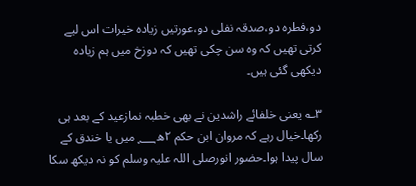دو،فطرہ دو،صدقہ نفلی دو،عورتیں زیادہ خیرات اس لیے کرتی تھیں کہ وہ سن چکی تھیں کہ دوزخ میں ہم زیادہ دیکھی گئی ہیں۔

۳؎ یعنی خلفائے راشدین نے بھی خطبہ نمازعید کے بعد ہی رکھا۔خیال رہے کہ مروان ابن حکم ۲ھ؁ میں یا خندق کے سال پیدا ہوا۔حضور انورصلی اللہ علیہ وسلم کو نہ دیکھ سکا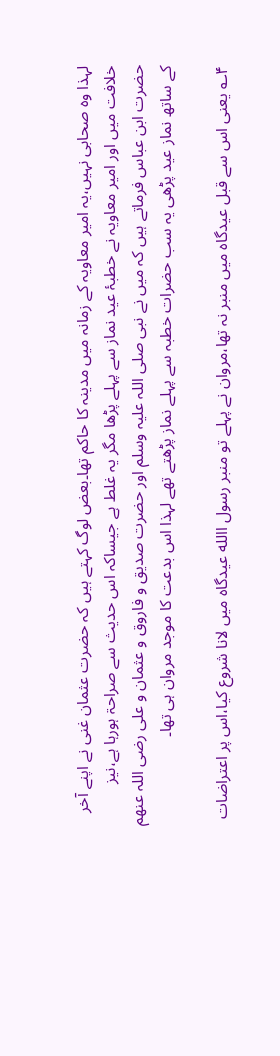لہذا وہ صحابی نہیں،یہ امیر معاویہ کے زمانہ میں مدینہ کا حاکم تھا۔بعض لوگ کہتے ہیں کہ حضرت عثمان غنی نے اپنے آخر خلافت میں اور امیر معاویہ نے خطبۂ عید نماز سے پہلے پڑھا مگر یہ غلط ہے جیساکہ اس حدیث سے صراحۃ ہورہا ہے،نیز حضرت ابن عباس فرماتے ہیں کہ میں نے نبی صلی اللہ علیہ وسلم اور حضرت صدیق و فاروق و عثمان و علی رضی اللہ عنھم کے ساتھ نماز عید پڑھی یہ سب حضرات خطبہ سے پہلے نماز پڑھتے تھے لہذا اس بدعت کا موجد مروان ہی تھا۔

۴؎ یعنی اس سے قبل عیدگاہ میں منبر نہ تھا،مروان نے پہلے تو منبر رسول االله عیدگاہ میں لانا شروع کیا،اس پر اعتراضات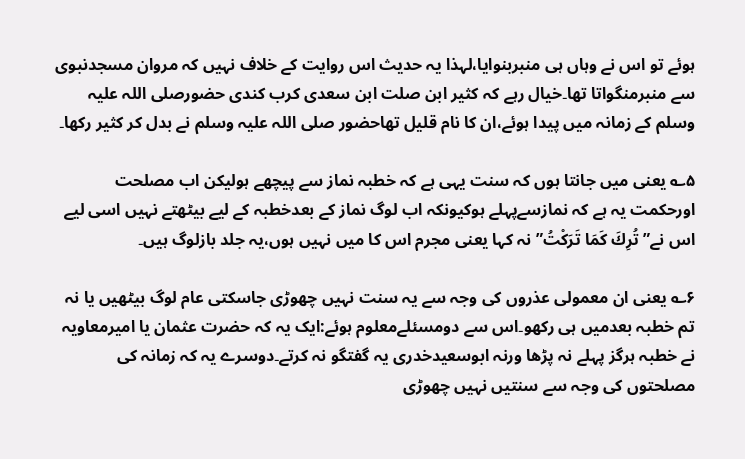ہوئے تو اس نے وہاں ہی منبربنوایا،لہذا یہ حدیث اس روایت کے خلاف نہیں کہ مروان مسجدنبوی سے منبرمنگواتا تھا۔خیال رہے کہ کثیر ابن صلت ابن سعدی کرب کندی حضورصلی اللہ علیہ وسلم کے زمانہ میں پیدا ہوئے،ان کا نام قلیل تھاحضور صلی اللہ علیہ وسلم نے بدل کر کثیر رکھا۔

۵؎ یعنی میں جانتا ہوں کہ سنت یہی ہے کہ خطبہ نماز سے پیچھے ہولیکن اب مصلحت اورحکمت یہ ہے کہ نمازسےپہلے ہوکیونکہ اب لوگ نماز کے بعدخطبہ کے لیے بیٹھتے نہیں اسی لیے اس نے”تُرِكَ کَمَا تَرَکْتُ”نہ کہا یعنی مجرم اس کا میں نہیں ہوں،یہ جلد بازلوگ ہیں۔

۶؎ یعنی ان معمولی عذروں کی وجہ سے یہ سنت نہیں چھوڑی جاسکتی عام لوگ بیٹھیں یا نہ تم خطبہ بعدمیں ہی رکھو۔اس سے دومسئلےمعلوم ہوئے:ایک یہ کہ حضرت عثمان یا امیرمعاویہ نے خطبہ ہرگز پہلے نہ پڑھا ورنہ ابوسعیدخدری یہ گفتگو نہ کرتے۔دوسرے یہ کہ زمانہ کی مصلحتوں کی وجہ سے سنتیں نہیں چھوڑی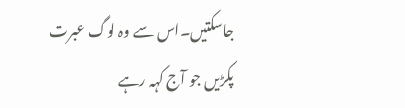جاسکتیں۔اس سے وہ لوگ عبرت پکڑیں جو آج کہہ رہے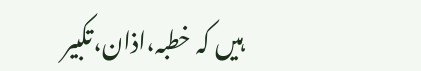ہیں کہ خطبہ،اذان،تکبیر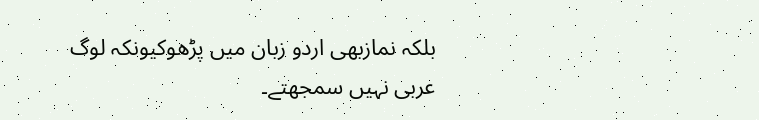بلکہ نمازبھی اردو زبان میں پڑھوکیونکہ لوگ عربی نہیں سمجھتے۔